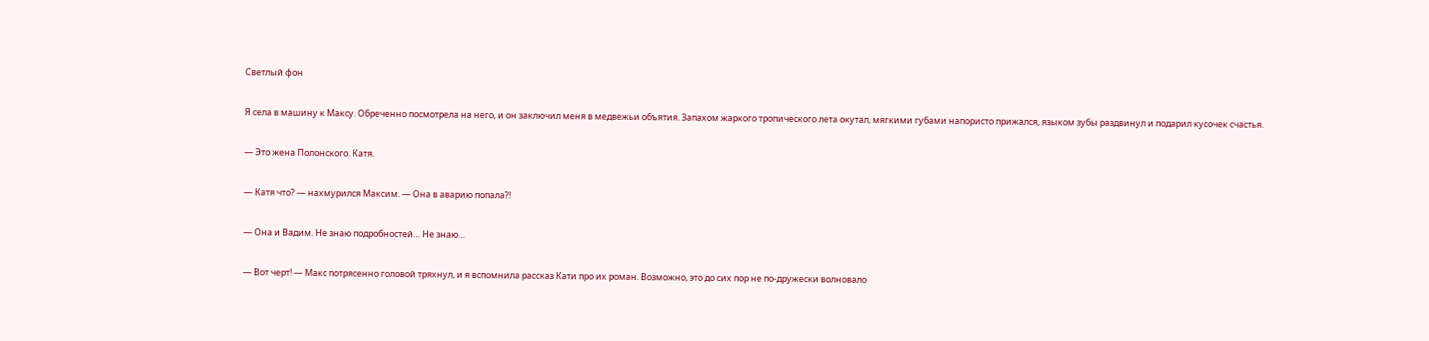Светлый фон

Я села в машину к Максу. Обреченно посмотрела на него, и он заключил меня в медвежьи объятия. Запахом жаркого тропического лета окутал, мягкими губами напористо прижался, языком зубы раздвинул и подарил кусочек счастья.

— Это жена Полонского. Катя.

— Катя что? — нахмурился Максим. — Она в аварию попала?!

— Она и Вадим. Не знаю подробностей… Не знаю…

— Вот черт! — Макс потрясенно головой тряхнул, и я вспомнила рассказ Кати про их роман. Возможно, это до сих пор не по-дружески волновало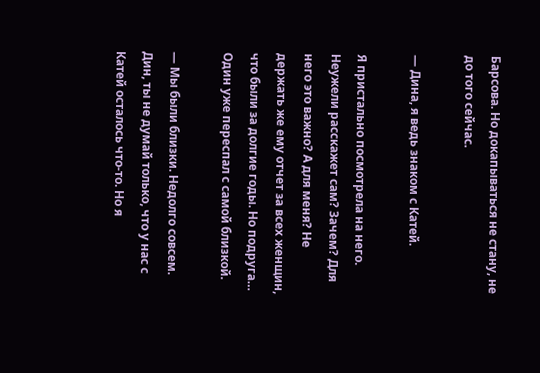Барсова. Но докапываться не стану, не до того сейчас.

— Дина, я ведь знаком с Катей.

Я пристально посмотрела на него. Неужели расскажет сам? Зачем? Для него это важно? А для меня? Не держать же ему отчет за всех женщин, что были за долгие годы. Но подруга… Один уже переспал с самой близкой.

— Мы были близки. Недолго совсем. Дин, ты не думай только, что у нас с Катей осталось что-то. Но я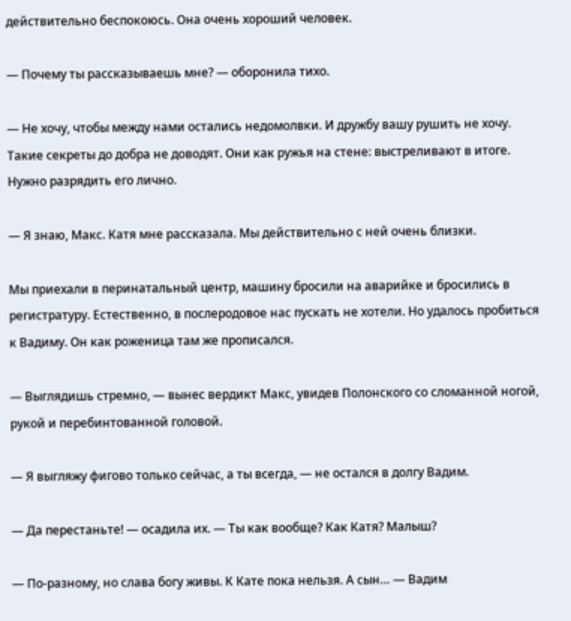действительно беспокоюсь. Она очень хороший человек.

— Почему ты рассказываешь мне? — оборонила тихо.

— Не хочу, чтобы между нами остались недомолвки. И дружбу вашу рушить не хочу. Такие секреты до добра не доводят. Они как ружья на стене: выстреливают в итоге. Нужно разрядить его лично.

— Я знаю, Макс. Катя мне рассказала. Мы действительно с ней очень близки.

Мы приехали в перинатальный центр, машину бросили на аварийке и бросились в регистратуру. Естественно, в послеродовое нас пускать не хотели. Но удалось пробиться к Вадиму. Он как роженица там же прописался.

— Выглядишь стремно, — вынес вердикт Макс, увидев Полонского со сломанной ногой, рукой и перебинтованной головой.

— Я выгляжу фигово только сейчас, а ты всегда, — не остался в долгу Вадим.

— Да перестаньте! — осадила их. — Ты как вообще? Как Катя? Малыш?

— По-разному, но слава богу живы. К Кате пока нельзя. А сын… — Вадим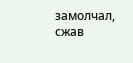замолчал, сжав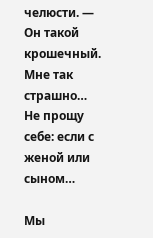челюсти. — Он такой крошечный. Мне так страшно… Не прощу себе: если с женой или сыном…

Мы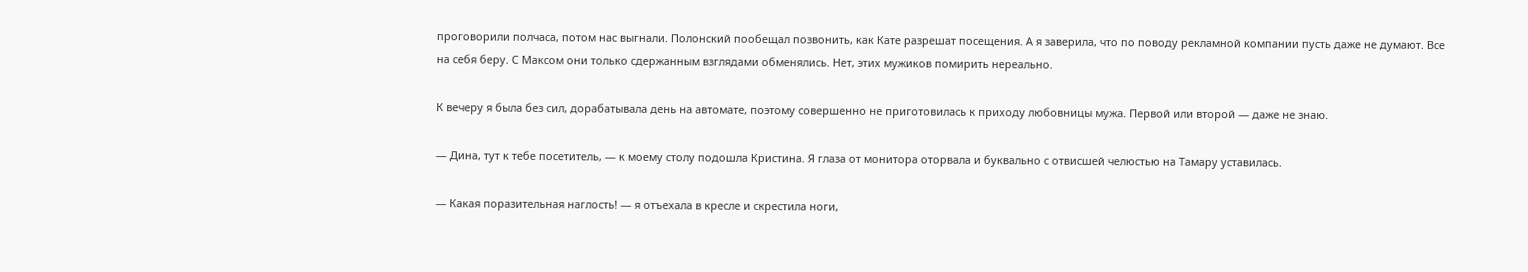проговорили полчаса, потом нас выгнали. Полонский пообещал позвонить, как Кате разрешат посещения. А я заверила, что по поводу рекламной компании пусть даже не думают. Все на себя беру. С Максом они только сдержанным взглядами обменялись. Нет, этих мужиков помирить нереально.

К вечеру я была без сил, дорабатывала день на автомате, поэтому совершенно не приготовилась к приходу любовницы мужа. Первой или второй — даже не знаю.

— Дина, тут к тебе посетитель, — к моему столу подошла Кристина. Я глаза от монитора оторвала и буквально с отвисшей челюстью на Тамару уставилась.

— Какая поразительная наглость! — я отъехала в кресле и скрестила ноги,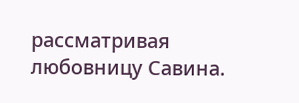рассматривая любовницу Савина.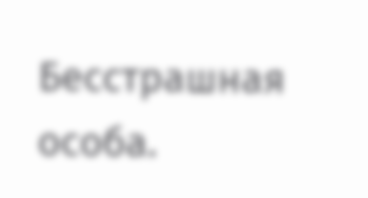Бесстрашная особа.